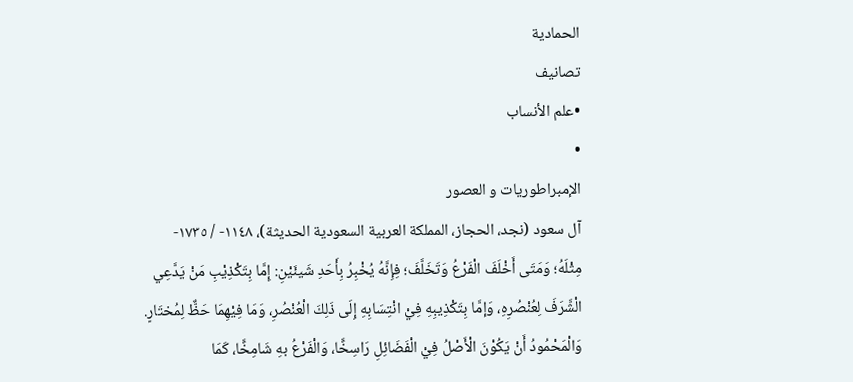الحمادية
تصانيف
•علم الأنساب
•
الإمبراطوريات و العصور
آل سعود (نجد، الحجاز، المملكة العربية السعودية الحديثة)، ١١٤٨- / ١٧٣٥-
مِثْلَهُ؛ وَمَتَى أَخْلَفَ الْفَرْعُ وَتَخَلَّفَ؛ فِإِنَّهُ يُخْبِرُ بِأَحَدِ شَيئَيْنِ: إِمَّا بِتَكْذِيْبِ مَنْ يَدَّعِي الْشَّرَفَ لِعُنْصُرِهِ، وَإمَّا بِتَكْذِيبِهِ فِيْ انْتِسَابِهِ إِلَى ذَلِكَ الْعُنْصُرِ، وَمَا فِيْهِمَا حَظٌّ لِمُختَارٍ.
وَالْمَحْمُودُ أَنْ يَكُوْنَ الْأَصْلُ فِيْ الْفَضَائِلِ رَاسِخًَا، وَالْفَرْعُ بهِ شَامِخًَا، كَمَا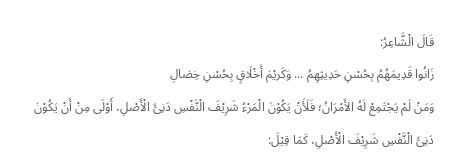قَالَ الْشَّاعِرُ:
زَانُوا قَدِيمَهُمُ بِحُسْنِ حَدِيثِهِمُ ... وَكَريْمَ أَخْلَاقٍ بِحُسْنِ خِصَالِ
وَمَنْ لَمْ يَجْتَمِعْ لَهُ الأَمْرَانُ؛ فَلَأَنْ يَكُوْنَ الْمَرْءُ شَرِيْفَ الْنَّفْسِ دَنِئَ الْأَصْلِ، أَوْلَى مِنْ أَنْ يَكُوْنَ دَنِئَ الْنَّفْسِ شَرِيْفَ الْأَصْلِ، كَمَا قِيْلَ: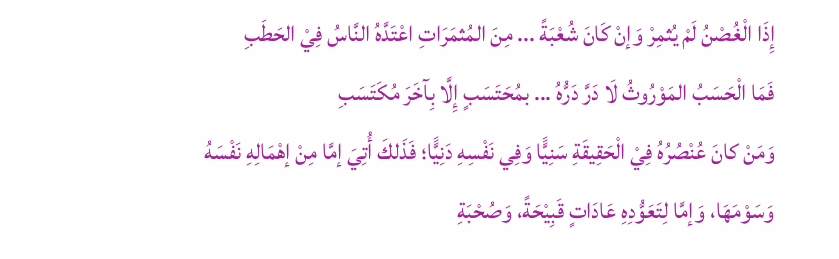إِذَا الْغُصْنُ لَمْ يُثمِرْ وَإنْ كَانَ شُعْبَةً ... مِنَ المُثمَرَاتِ اعْتَدَّهُ النَّاسُ فِيْ الحَطَبِ
فَمَا الْحَسَبُ المَوْرُوثُ لَا دَرَّ دَرُّهُ ... بمُحَتَسَبٍ إِلَّا بِآخَرَ مُكَتَسَبِ
وَمَنْ كانَ عُنْصُرُهُ فِيْ الْحَقِيقَةِ سَنِيًَّا وَفِي نَفْسِهِ دَنِيًَّا؛ فَذَلكَ أُتِيَ إمَّا مِنْ إهْمَالِهِ نَفْسَهُ وَسَوْمَهَا، وَإمَّا لِتَعَوُّدِهِ عَادَاتٍ قَبِيْحَةً، وَصُحْبَةِ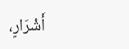أَشْرَارٍ،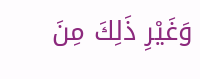وَغَيْرِ ذَلِكَ مِنَ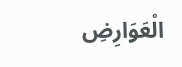الْعَوَارِضِ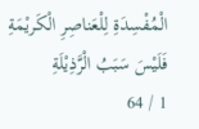الْمُفْسِدَةِ لِلْعَناصِرِ الْكَريْمَةِ فَلَيْسَ سَبَبُ الْرَّذِيْلَةِ
1 / 64